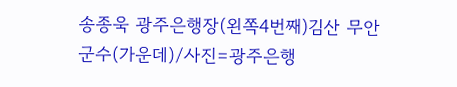송종욱 광주은행장(왼쪽4번째)김산 무안군수(가운데)/사진=광주은행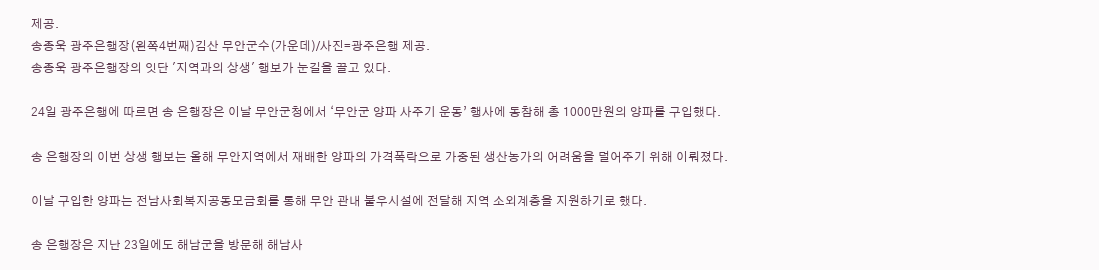제공.
송종욱 광주은행장(왼쪽4번째)김산 무안군수(가운데)/사진=광주은행 제공.
송종욱 광주은행장의 잇단 '지역과의 상생' 행보가 눈길을 끌고 있다.

24일 광주은행에 따르면 송 은행장은 이날 무안군청에서 ‘무안군 양파 사주기 운동’ 행사에 동참해 총 1000만원의 양파를 구입했다.

송 은행장의 이번 상생 행보는 올해 무안지역에서 재배한 양파의 가격폭락으로 가중된 생산농가의 어려움을 덜어주기 위해 이뤄졌다.

이날 구입한 양파는 전남사회복지공동모금회를 통해 무안 관내 불우시설에 전달해 지역 소외계층을 지원하기로 했다.

송 은행장은 지난 23일에도 해남군을 방문해 해남사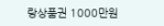랑상품권 1000만원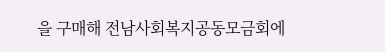을 구매해 전남사회복지공동모금회에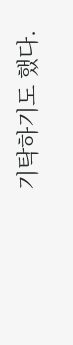기탁하기도 했다.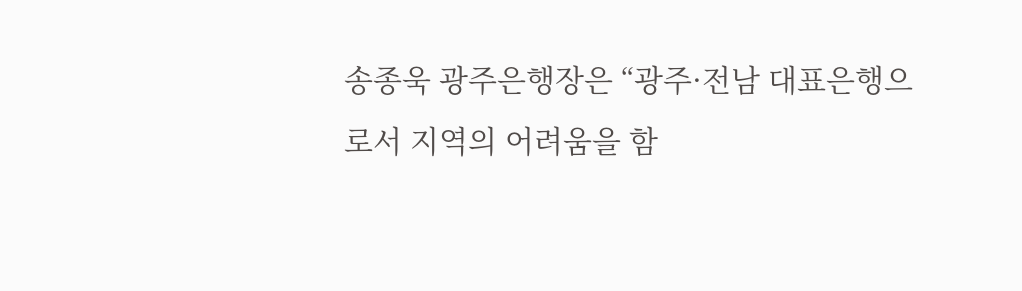송종욱 광주은행장은 “광주·전남 대표은행으로서 지역의 어려움을 함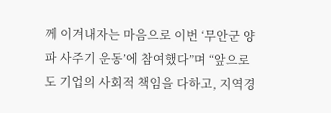께 이겨내자는 마음으로 이번 ‘무안군 양파 사주기 운동’에 참여했다”며 “앞으로도 기업의 사회적 책임을 다하고, 지역경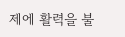제에 활력을 불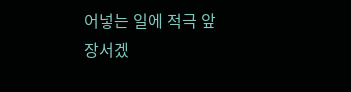어넣는 일에 적극 앞장서겠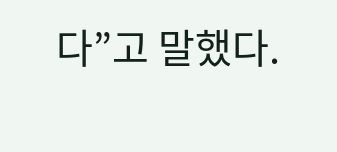다”고 말했다.